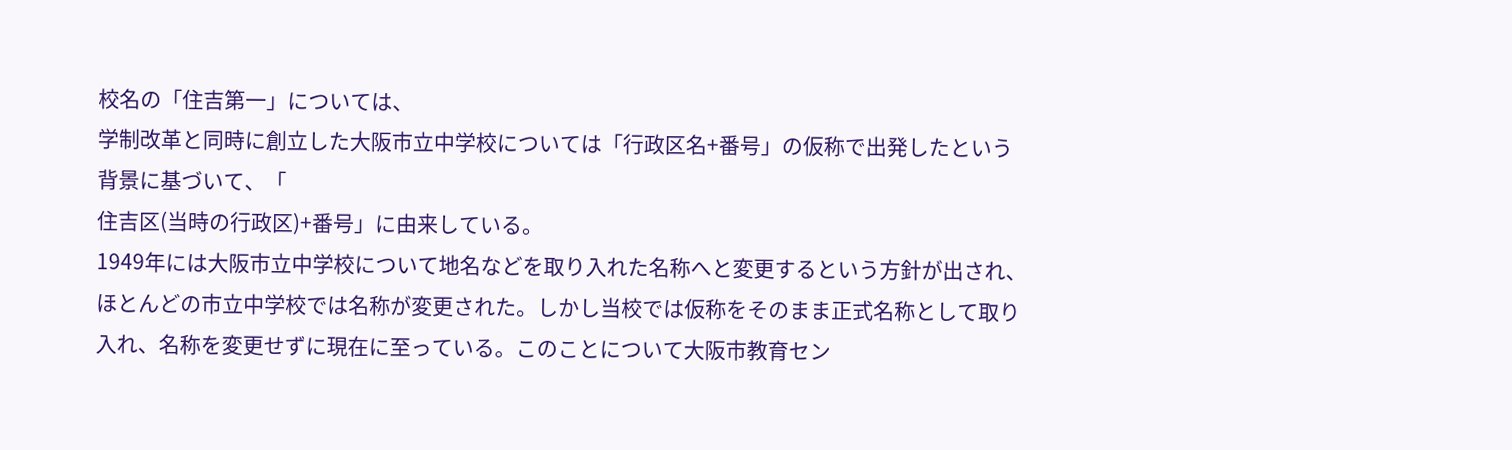校名の「住吉第一」については、
学制改革と同時に創立した大阪市立中学校については「行政区名+番号」の仮称で出発したという背景に基づいて、「
住吉区(当時の行政区)+番号」に由来している。
1949年には大阪市立中学校について地名などを取り入れた名称へと変更するという方針が出され、ほとんどの市立中学校では名称が変更された。しかし当校では仮称をそのまま正式名称として取り入れ、名称を変更せずに現在に至っている。このことについて大阪市教育セン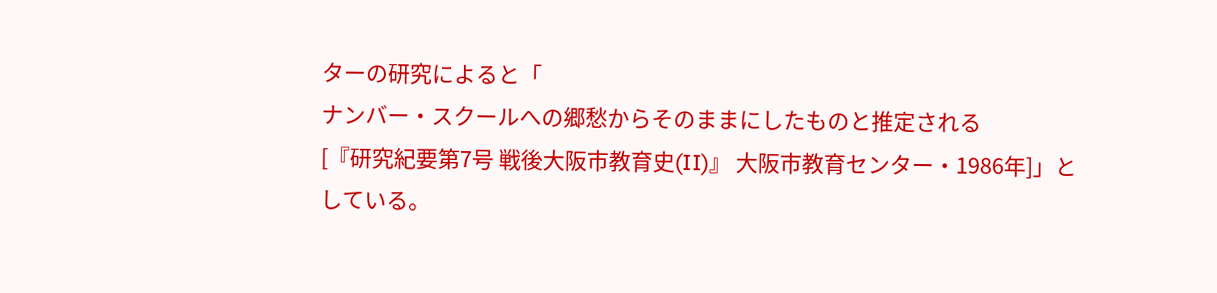ターの研究によると「
ナンバー・スクールへの郷愁からそのままにしたものと推定される
[『研究紀要第7号 戦後大阪市教育史(II)』 大阪市教育センター・1986年]」としている。